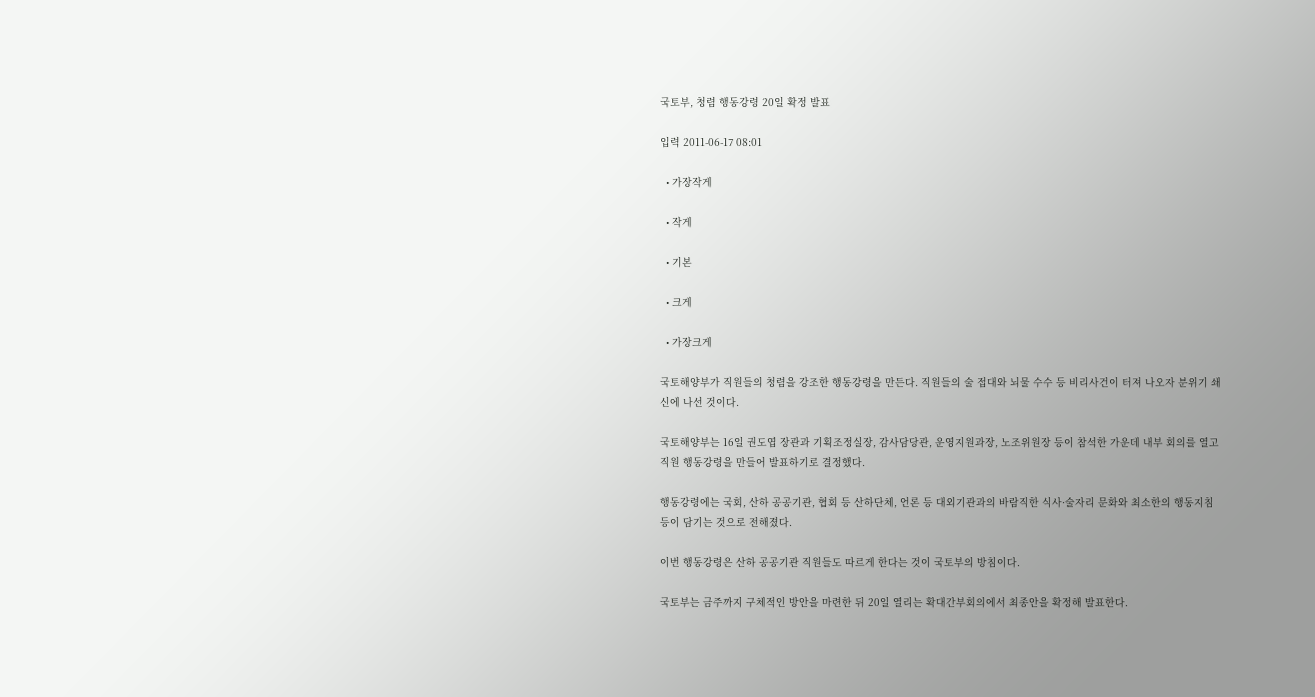국토부, 청렴 행동강령 20일 확정 발표

입력 2011-06-17 08:01

  • 가장작게

  • 작게

  • 기본

  • 크게

  • 가장크게

국토해양부가 직원들의 청렴을 강조한 행동강령을 만든다. 직원들의 술 접대와 뇌물 수수 등 비리사건이 터져 나오자 분위기 쇄신에 나선 것이다.

국토해양부는 16일 권도엽 장관과 기획조정실장, 감사담당관, 운영지원과장, 노조위원장 등이 참석한 가운데 내부 회의를 열고 직원 행동강령을 만들어 발표하기로 결정했다.

행동강령에는 국회, 산하 공공기관, 협회 등 산하단체, 언론 등 대외기관과의 바람직한 식사·술자리 문화와 최소한의 행동지침 등이 담기는 것으로 전해졌다.

이번 행동강령은 산하 공공기관 직원들도 따르게 한다는 것이 국토부의 방침이다.

국토부는 금주까지 구체적인 방안을 마련한 뒤 20일 열리는 확대간부회의에서 최종안을 확정해 발표한다.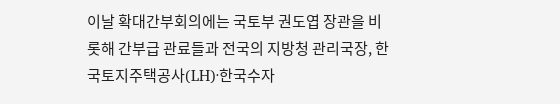이날 확대간부회의에는 국토부 권도엽 장관을 비롯해 간부급 관료들과 전국의 지방청 관리국장, 한국토지주택공사(LH)·한국수자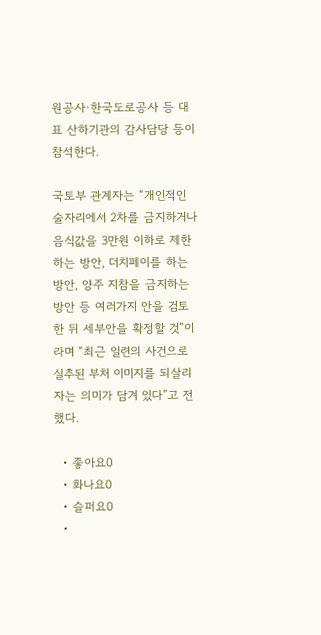원공사·한국도로공사 등 대표 산하기관의 감사담당 등이 참석한다.

국토부 관계자는 “개인적인 술자리에서 2차를 금지하거나 음식값을 3만원 이하로 제한하는 방안, 더치페이를 하는 방안, 양주 지참을 금지하는 방안 등 여러가지 안을 검토한 뒤 세부안을 확정할 것”이라며 “최근 일련의 사건으로 실추된 부처 이미지를 되살리자는 의미가 담겨 있다”고 전했다.

  • 좋아요0
  • 화나요0
  • 슬퍼요0
  •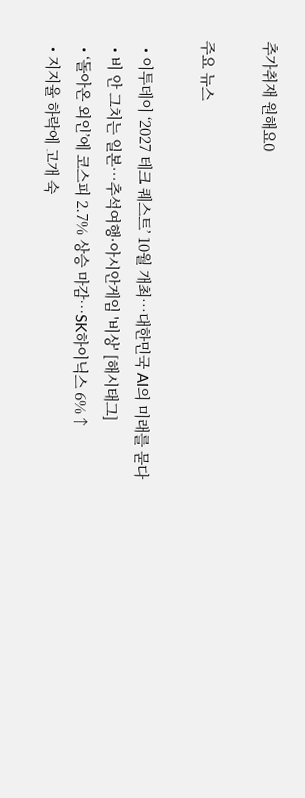추가취재 원해요0

주요 뉴스

  • 이투데이 ‘2027 테크 퀘스트’ 10월 개최⋯대한민국 AI의 미래를 묻다
  • 비 안 그치는 일본…추석여행·아시안게임 '비상' [해시태그]
  • ‘돌아온 외인’에 코스피 2.7% 상승 마감⋯SK하이닉스 6%↑
  • 지지율 하락에 고개 숙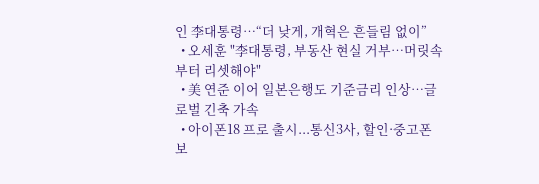인 李대통령⋯“더 낮게, 개혁은 흔들림 없이”
  • 오세훈 "李대통령, 부동산 현실 거부⋯머릿속부터 리셋해야"
  • 美 연준 이어 일본은행도 기준금리 인상⋯글로벌 긴축 가속
  • 아이폰18 프로 출시...통신3사, 할인·중고폰 보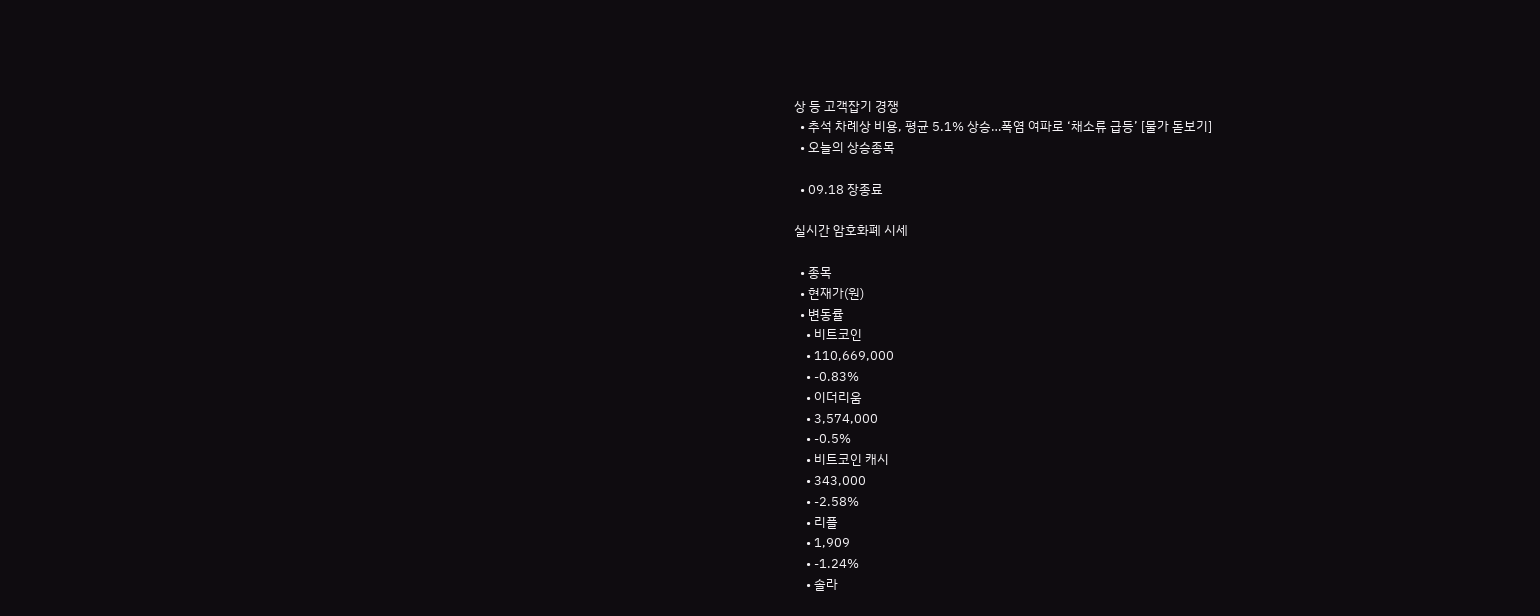상 등 고객잡기 경쟁
  • 추석 차례상 비용, 평균 5.1% 상승…폭염 여파로 ‘채소류 급등’ [물가 돋보기]
  • 오늘의 상승종목

  • 09.18 장종료

실시간 암호화폐 시세

  • 종목
  • 현재가(원)
  • 변동률
    • 비트코인
    • 110,669,000
    • -0.83%
    • 이더리움
    • 3,574,000
    • -0.5%
    • 비트코인 캐시
    • 343,000
    • -2.58%
    • 리플
    • 1,909
    • -1.24%
    • 솔라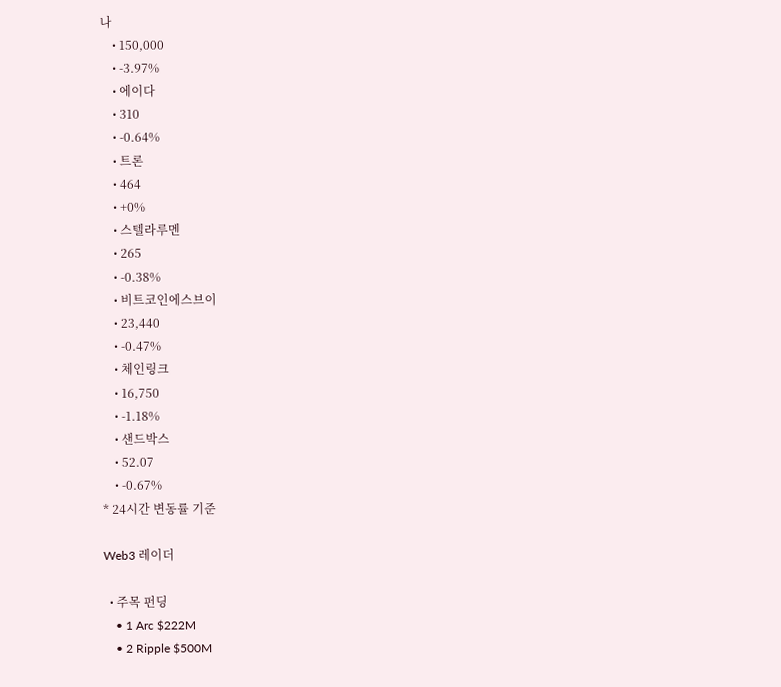나
    • 150,000
    • -3.97%
    • 에이다
    • 310
    • -0.64%
    • 트론
    • 464
    • +0%
    • 스텔라루멘
    • 265
    • -0.38%
    • 비트코인에스브이
    • 23,440
    • -0.47%
    • 체인링크
    • 16,750
    • -1.18%
    • 샌드박스
    • 52.07
    • -0.67%
* 24시간 변동률 기준

Web3 레이더

  • 주목 펀딩
    • 1 Arc $222M
    • 2 Ripple $500M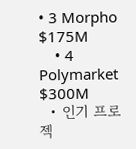• 3 Morpho $175M
    • 4 Polymarket $300M
  • 인기 프로젝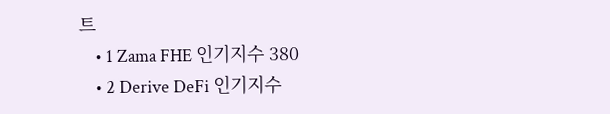트
    • 1 Zama FHE 인기지수 380
    • 2 Derive DeFi 인기지수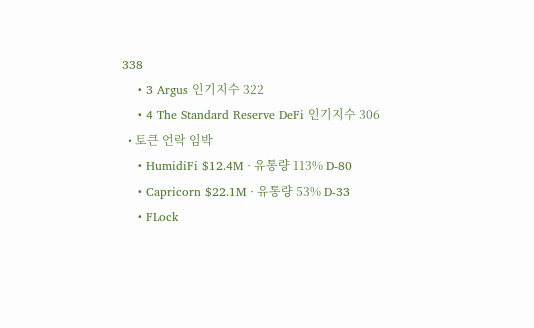338
    • 3 Argus 인기지수 322
    • 4 The Standard Reserve DeFi 인기지수 306
  • 토큰 언락 임박
    • HumidiFi $12.4M · 유통량 113% D-80
    • Capricorn $22.1M · 유통량 53% D-33
    • FLock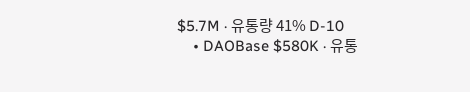$5.7M · 유통량 41% D-10
    • DAOBase $580K · 유통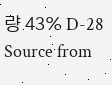량 43% D-28
Source from